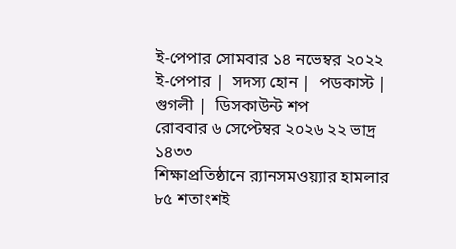ই-পেপার সোমবার ১৪ নভেম্বর ২০২২
ই-পেপার |  সদস্য হোন |  পডকাস্ট |  গুগলী |  ডিসকাউন্ট শপ
রোববার ৬ সেপ্টেম্বর ২০২৬ ২২ ভাদ্র ১৪৩৩
শিক্ষাপ্রতিষ্ঠানে র‍্যানসমওয়্যার হামলার ৮৫ শতাংশই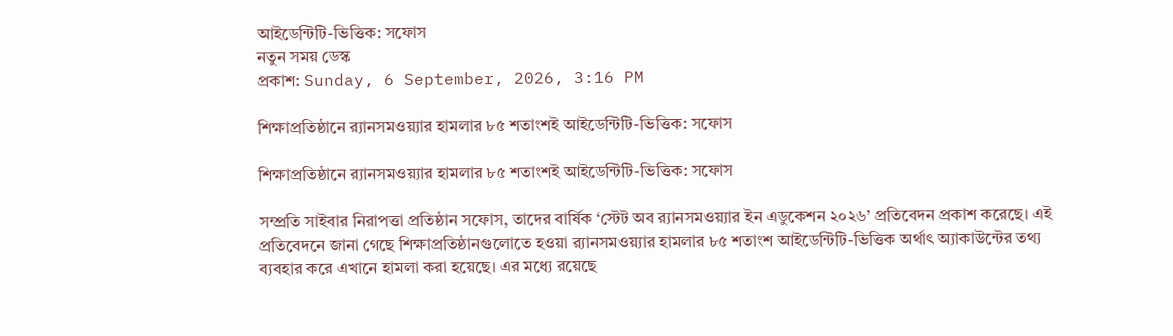আইডেন্টিটি-ভিত্তিক: সফোস
নতুন সময় ডেস্ক
প্রকাশ: Sunday, 6 September, 2026, 3:16 PM

শিক্ষাপ্রতিষ্ঠানে র‍্যানসমওয়্যার হামলার ৮৫ শতাংশই আইডেন্টিটি-ভিত্তিক: সফোস

শিক্ষাপ্রতিষ্ঠানে র‍্যানসমওয়্যার হামলার ৮৫ শতাংশই আইডেন্টিটি-ভিত্তিক: সফোস

সম্প্রতি সাইবার নিরাপত্তা প্রতিষ্ঠান সফোস, তাদের বার্ষিক ‘স্টেট অব র‍্যানসমওয়্যার ইন এডুকেশন ২০২৬’ প্রতিবেদন প্রকাশ করেছে। এই প্রতিবেদনে জানা গেছে শিক্ষাপ্রতিষ্ঠানগুলোতে হওয়া র‍্যানসমওয়্যার হামলার ৮৫ শতাংশ আইডেন্টিটি-ভিত্তিক অর্থাৎ অ্যাকাউন্টের তথ্য ব্যবহার করে এখানে হামলা করা হয়েছে। এর মধ্যে রয়েছে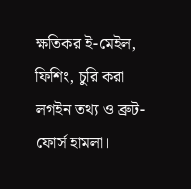ক্ষতিকর ই-মেইল, ফিশিং, চুরি করা লগইন তথ্য ও ব্রুট-ফোর্স হামলা।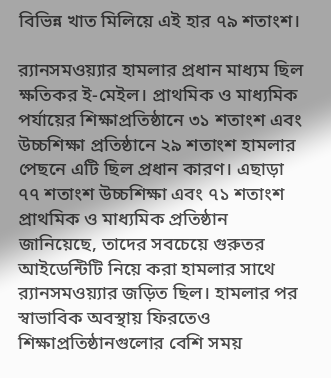বিভিন্ন খাত মিলিয়ে এই হার ৭৯ শতাংশ।

র‍্যানসমওয়্যার হামলার প্রধান মাধ্যম ছিল ক্ষতিকর ই-মেইল। প্রাথমিক ও মাধ্যমিক পর্যায়ের শিক্ষাপ্রতিষ্ঠানে ৩১ শতাংশ এবং উচ্চশিক্ষা প্রতিষ্ঠানে ২৯ শতাংশ হামলার পেছনে এটি ছিল প্রধান কারণ। এছাড়া ৭৭ শতাংশ উচ্চশিক্ষা এবং ৭১ শতাংশ প্রাথমিক ও মাধ্যমিক প্রতিষ্ঠান জানিয়েছে, তাদের সবচেয়ে গুরুতর আইডেন্টিটি নিয়ে করা হামলার সাথে র‍্যানসমওয়্যার জড়িত ছিল। হামলার পর স্বাভাবিক অবস্থায় ফিরতেও শিক্ষাপ্রতিষ্ঠানগুলোর বেশি সময়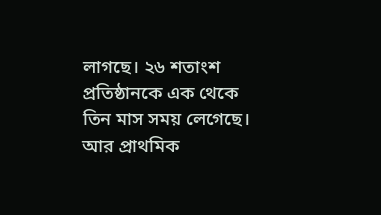লাগছে। ২৬ শতাংশ প্রতিষ্ঠানকে এক থেকে তিন মাস সময় লেগেছে। আর প্রাথমিক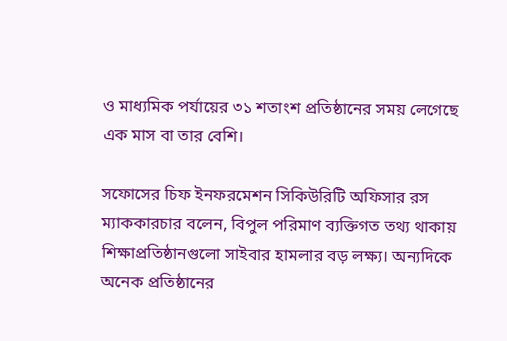ও মাধ্যমিক পর্যায়ের ৩১ শতাংশ প্রতিষ্ঠানের সময় লেগেছে এক মাস বা তার বেশি।

সফোসের চিফ ইনফরমেশন সিকিউরিটি অফিসার রস ম্যাককারচার বলেন, বিপুল পরিমাণ ব্যক্তিগত তথ্য থাকায় শিক্ষাপ্রতিষ্ঠানগুলো সাইবার হামলার বড় লক্ষ্য। অন্যদিকে অনেক প্রতিষ্ঠানের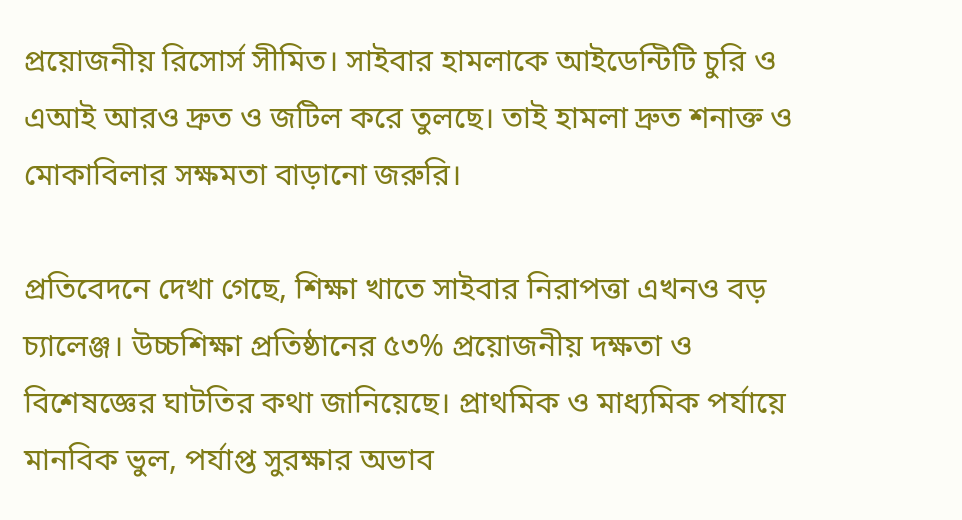প্রয়োজনীয় রিসোর্স সীমিত। সাইবার হামলাকে আইডেন্টিটি চুরি ও এআই আরও দ্রুত ও জটিল করে তুলছে। তাই হামলা দ্রুত শনাক্ত ও মোকাবিলার সক্ষমতা বাড়ানো জরুরি।

প্রতিবেদনে দেখা গেছে, শিক্ষা খাতে সাইবার নিরাপত্তা এখনও বড় চ্যালেঞ্জ। উচ্চশিক্ষা প্রতিষ্ঠানের ৫৩% প্রয়োজনীয় দক্ষতা ও বিশেষজ্ঞের ঘাটতির কথা জানিয়েছে। প্রাথমিক ও মাধ্যমিক পর্যায়ে মানবিক ভুল, পর্যাপ্ত সুরক্ষার অভাব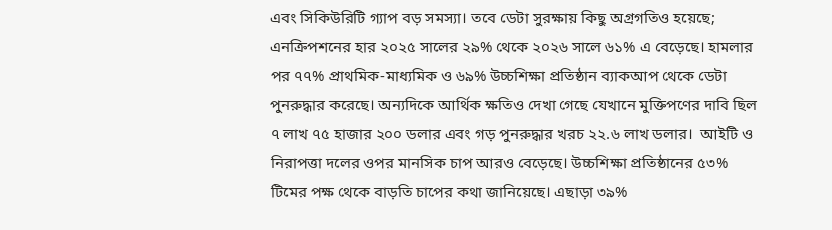এবং সিকিউরিটি গ্যাপ বড় সমস্যা। তবে ডেটা সুরক্ষায় কিছু অগ্রগতিও হয়েছে; এনক্রিপশনের হার ২০২৫ সালের ২৯% থেকে ২০২৬ সালে ৬১% এ বেড়েছে। হামলার পর ৭৭% প্রাথমিক-মাধ্যমিক ও ৬৯% উচ্চশিক্ষা প্রতিষ্ঠান ব্যাকআপ থেকে ডেটা পুনরুদ্ধার করেছে। অন্যদিকে আর্থিক ক্ষতিও দেখা গেছে যেখানে মুক্তিপণের দাবি ছিল ৭ লাখ ৭৫ হাজার ২০০ ডলার এবং গড় পুনরুদ্ধার খরচ ২২.৬ লাখ ডলার।  আইটি ও নিরাপত্তা দলের ওপর মানসিক চাপ আরও বেড়েছে। উচ্চশিক্ষা প্রতিষ্ঠানের ৫৩% টিমের পক্ষ থেকে বাড়তি চাপের কথা জানিয়েছে। এছাড়া ৩৯%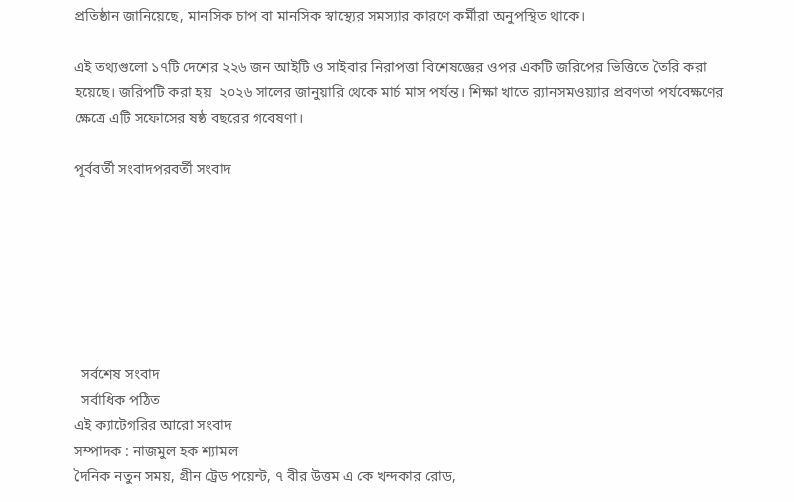প্রতিষ্ঠান জানিয়েছে, মানসিক চাপ বা মানসিক স্বাস্থ্যের সমস্যার কারণে কর্মীরা অনুপস্থিত থাকে।

এই তথ্যগুলো ১৭টি দেশের ২২৬ জন আইটি ও সাইবার নিরাপত্তা বিশেষজ্ঞের ওপর একটি জরিপের ভিত্তিতে তৈরি করা হয়েছে। জরিপটি করা হয়  ২০২৬ সালের জানুয়ারি থেকে মার্চ মাস পর্যন্ত। শিক্ষা খাতে র‍্যানসমওয়্যার প্রবণতা পর্যবেক্ষণের ক্ষেত্রে এটি সফোসের ষষ্ঠ বছরের গবেষণা।

পূর্ববর্তী সংবাদপরবর্তী সংবাদ







  সর্বশেষ সংবাদ
  সর্বাধিক পঠিত
এই ক্যাটেগরির আরো সংবাদ
সম্পাদক : নাজমুল হক শ্যামল
দৈনিক নতুন সময়, গ্রীন ট্রেড পয়েন্ট, ৭ বীর উত্তম এ কে খন্দকার রোড,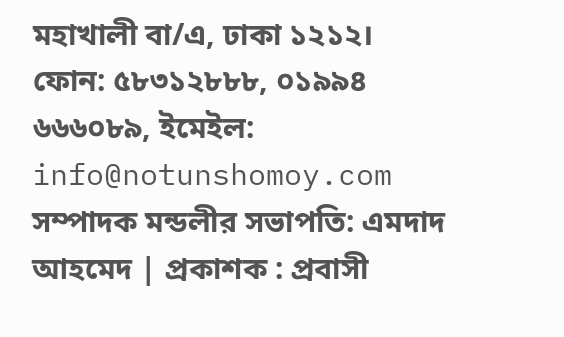মহাখালী বা/এ, ঢাকা ১২১২।
ফোন: ৫৮৩১২৮৮৮, ০১৯৯৪ ৬৬৬০৮৯, ইমেইল: info@notunshomoy.com
সম্পাদক মন্ডলীর সভাপতি: এমদাদ আহমেদ | প্রকাশক : প্রবাসী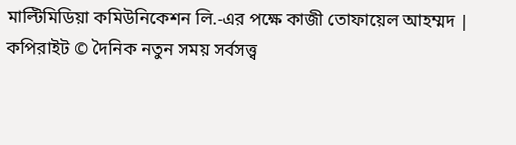মাল্টিমিডিয়া কমিউনিকেশন লি.-এর পক্ষে কাজী তোফায়েল আহম্মদ | কপিরাইট © দৈনিক নতুন সময় সর্বসত্ত্ব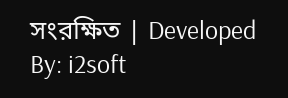সংরক্ষিত | Developed By: i2soft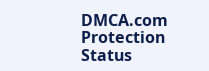DMCA.com Protection Status